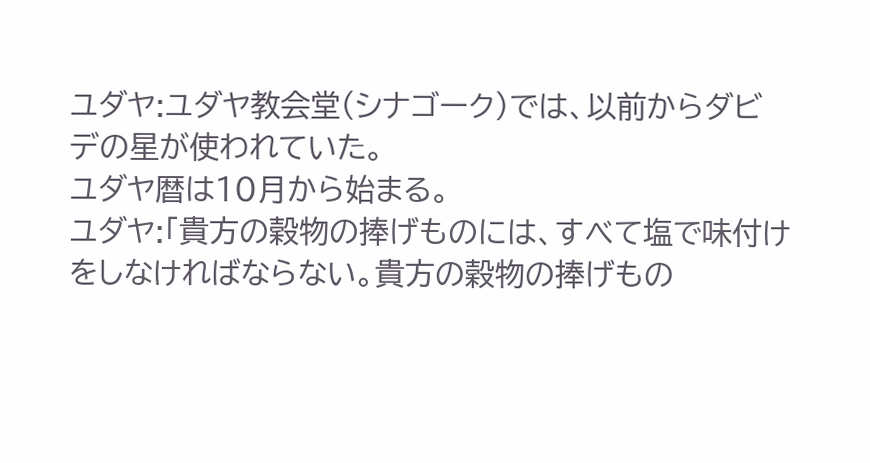ユダヤ:ユダヤ教会堂(シナゴーク)では、以前からダビ
デの星が使われていた。
ユダヤ暦は10月から始まる。
ユダヤ:「貴方の穀物の捧げものには、すべて塩で味付け
をしなければならない。貴方の穀物の捧げもの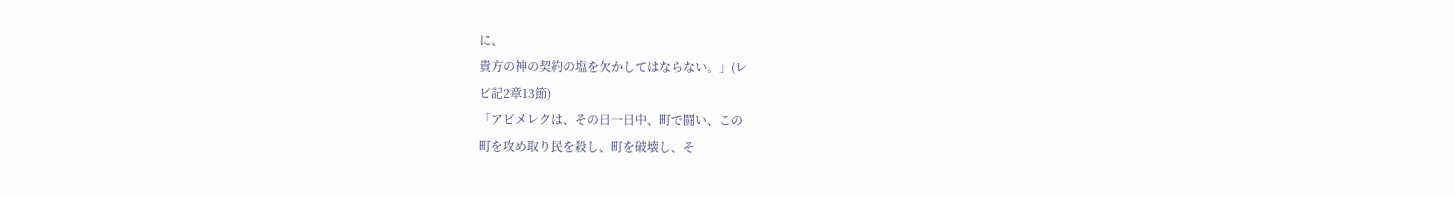に、
貴方の神の契約の塩を欠かしてはならない。」(レ
ビ記2章13節)
「アビメレクは、その日一日中、町で闘い、この
町を攻め取り民を殺し、町を破壊し、そ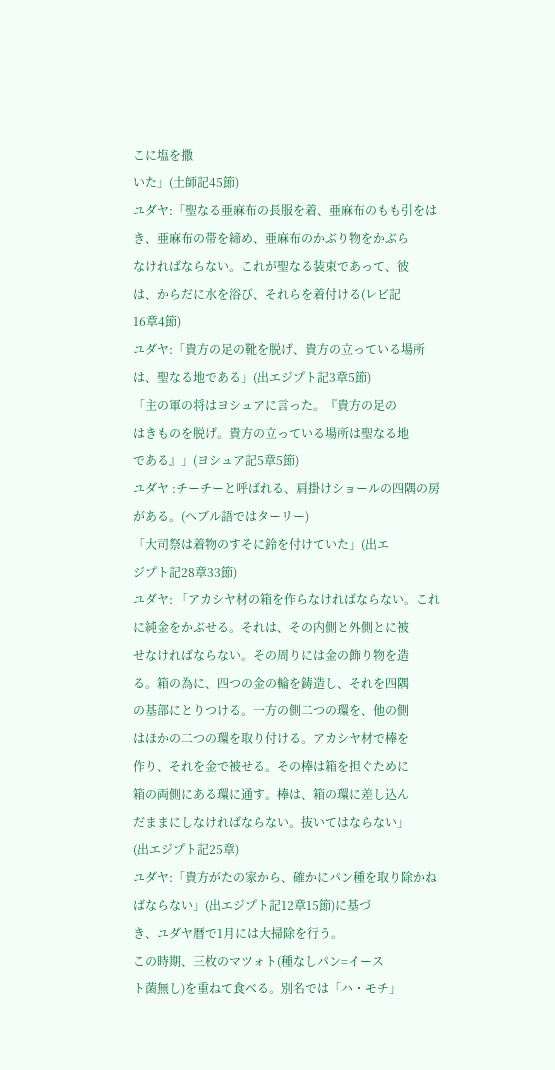こに塩を撒
いた」(土師記45節)
ユダヤ:「聖なる亜麻布の長服を着、亜麻布のもも引をは
き、亜麻布の帯を締め、亜麻布のかぶり物をかぶら
なければならない。これが聖なる装束であって、彼
は、からだに水を浴び、それらを着付ける(レビ記
16章4節)
ユダヤ:「貴方の足の靴を脱げ、貴方の立っている場所
は、聖なる地である」(出エジプト記3章5節)
「主の軍の将はヨシュアに言った。『貴方の足の
はきものを脱げ。貴方の立っている場所は聖なる地
である』」(ヨシュア記5章5節)
ユダヤ :チーチーと呼ばれる、肩掛けショールの四隅の房
がある。(へブル語ではターリー)
「大司祭は着物のすそに鈴を付けていた」(出エ
ジプト記28章33節)
ユダヤ: 「アカシヤ材の箱を作らなければならない。これ
に純金をかぶせる。それは、その内側と外側とに被
せなければならない。その周りには金の飾り物を造
る。箱の為に、四つの金の輪を鋳造し、それを四隅
の基部にとりつける。一方の側二つの環を、他の側
はほかの二つの環を取り付ける。アカシヤ材で棒を
作り、それを金で被せる。その棒は箱を担ぐために
箱の両側にある環に通す。棒は、箱の環に差し込ん
だままにしなければならない。抜いてはならない」
(出エジプト記25章)
ユダヤ:「貴方がたの家から、確かにパン種を取り除かね
ばならない」(出エジプト記12章15節)に基づ
き、ユダヤ暦で1月には大掃除を行う。
この時期、三枚のマツォト(種なしパン=イース
ト菌無し)を重ねて食べる。別名では「ハ・モチ」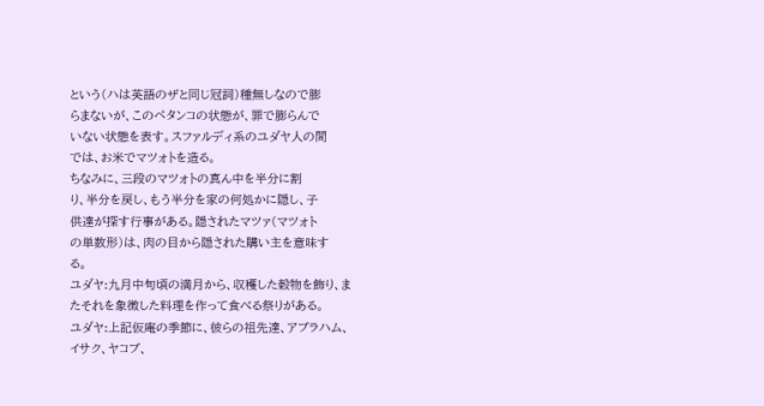という(ハは英語のザと同じ冠詞)種無しなので膨
らまないが、このペタンコの状態が、罪で膨らんで
いない状態を表す。スファルディ系のユダヤ人の間
では、お米でマツォトを造る。
ちなみに、三段のマツォトの真ん中を半分に割
り、半分を戻し、もう半分を家の何処かに隠し、子
供達が探す行事がある。隠されたマツァ(マツォト
の単数形)は、肉の目から隠された購い主を意味す
る。
ユダヤ:九月中旬頃の満月から、収穫した穀物を飾り、ま
たそれを象徴した料理を作って食べる祭りがある。
ユダヤ:上記仮庵の季節に、彼らの祖先達、アブラハム、
イサク、ヤコブ、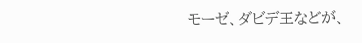モーゼ、ダビデ王などが、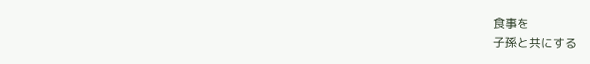食事を
子孫と共にする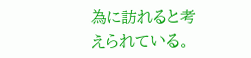為に訪れると考えられている。